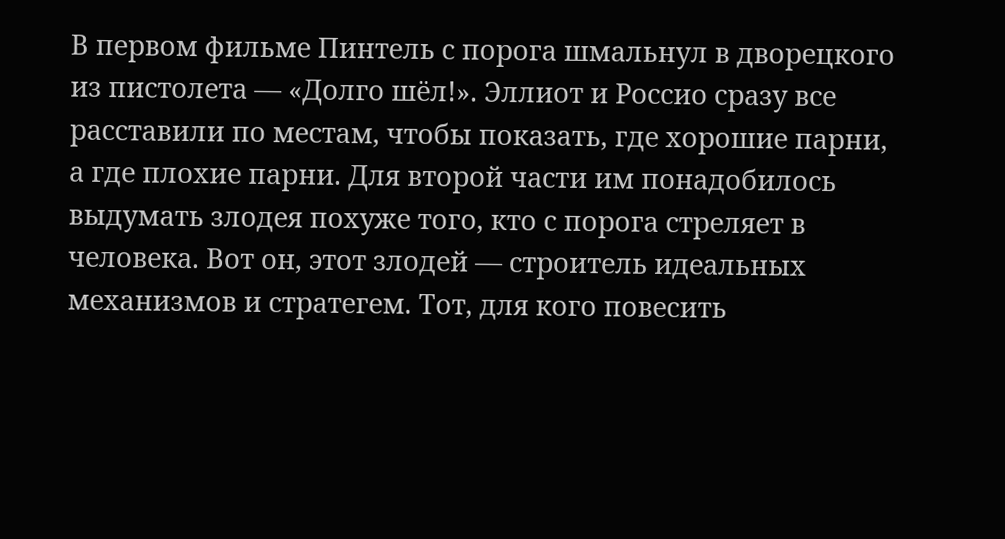В первом фильме Пинтель с порога шмальнул в дворецкого из пистолета — «Долго шёл!». Эллиот и Россио сразу все расставили по местам, чтобы показать, где хорошие парни, а где плохие парни. Для второй части им понадобилось выдумать злодея похуже того, кто с порога стреляет в человека. Вот он, этот злодей — строитель идеальных механизмов и стратегем. Тот, для кого повесить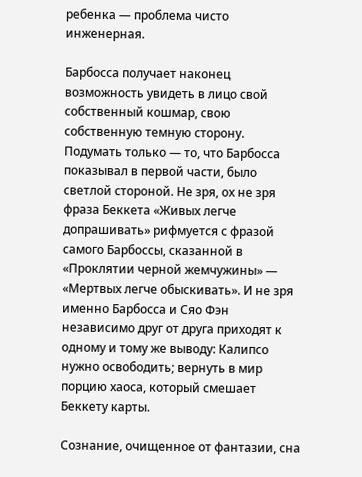ребенка — проблема чисто инженерная.

Барбосса получает наконец возможность увидеть в лицо свой собственный кошмар, свою собственную темную сторону. Подумать только — то, что Барбосса показывал в первой части, было светлой стороной. Не зря, ох не зря фраза Беккета «Живых легче допрашивать» рифмуется с фразой самого Барбоссы, сказанной в «Проклятии черной жемчужины» — «Мертвых легче обыскивать». И не зря именно Барбосса и Сяо Фэн независимо друг от друга приходят к одному и тому же выводу: Калипсо нужно освободить; вернуть в мир порцию хаоса, который смешает Беккету карты.

Сознание, очищенное от фантазии, сна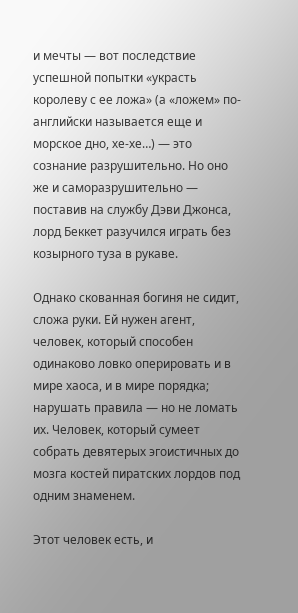и мечты — вот последствие успешной попытки «украсть королеву с ее ложа» (а «ложем» по-английски называется еще и морское дно, хе-хе…) — это сознание разрушительно. Но оно же и саморазрушительно — поставив на службу Дэви Джонса, лорд Беккет разучился играть без козырного туза в рукаве.

Однако скованная богиня не сидит, сложа руки. Ей нужен агент, человек, который способен одинаково ловко оперировать и в мире хаоса, и в мире порядка; нарушать правила — но не ломать их. Человек, который сумеет собрать девятерых эгоистичных до мозга костей пиратских лордов под одним знаменем.

Этот человек есть, и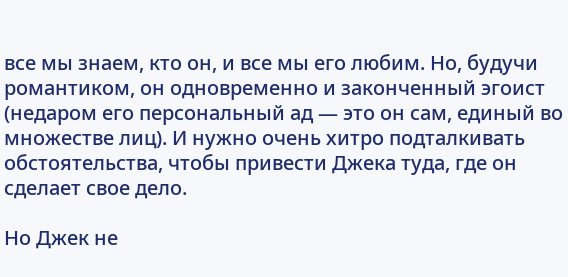все мы знаем, кто он, и все мы его любим. Но, будучи романтиком, он одновременно и законченный эгоист (недаром его персональный ад — это он сам, единый во множестве лиц). И нужно очень хитро подталкивать обстоятельства, чтобы привести Джека туда, где он сделает свое дело.

Но Джек не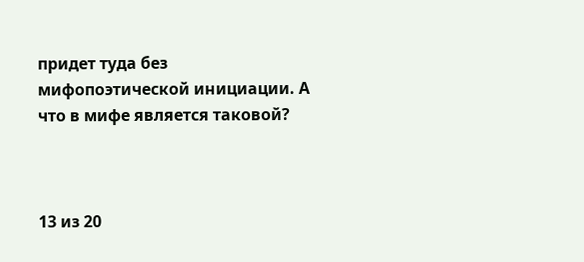придет туда без мифопоэтической инициации. А что в мифе является таковой?



13 из 20